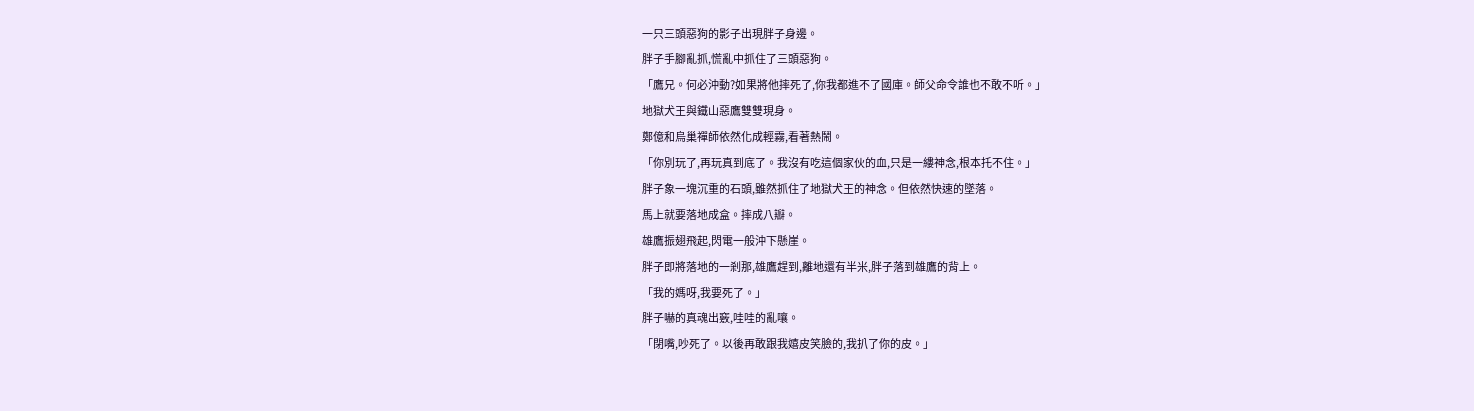一只三頭惡狗的影子出現胖子身邊。
胖子手腳亂抓,慌亂中抓住了三頭惡狗。
「鷹兄。何必沖動?如果將他摔死了,你我都進不了國庫。師父命令誰也不敢不听。」
地獄犬王與鐵山惡鷹雙雙現身。
鄭億和烏巢禪師依然化成輕霧,看著熱鬧。
「你別玩了,再玩真到底了。我沒有吃這個家伙的血,只是一縷神念,根本托不住。」
胖子象一塊沉重的石頭,雖然抓住了地獄犬王的神念。但依然快速的墜落。
馬上就要落地成盒。摔成八瓣。
雄鷹振翅飛起,閃電一般沖下懸崖。
胖子即將落地的一剎那,雄鷹趕到,離地還有半米,胖子落到雄鷹的背上。
「我的媽呀,我要死了。」
胖子嚇的真魂出竅,哇哇的亂嚷。
「閉嘴,吵死了。以後再敢跟我嬉皮笑臉的,我扒了你的皮。」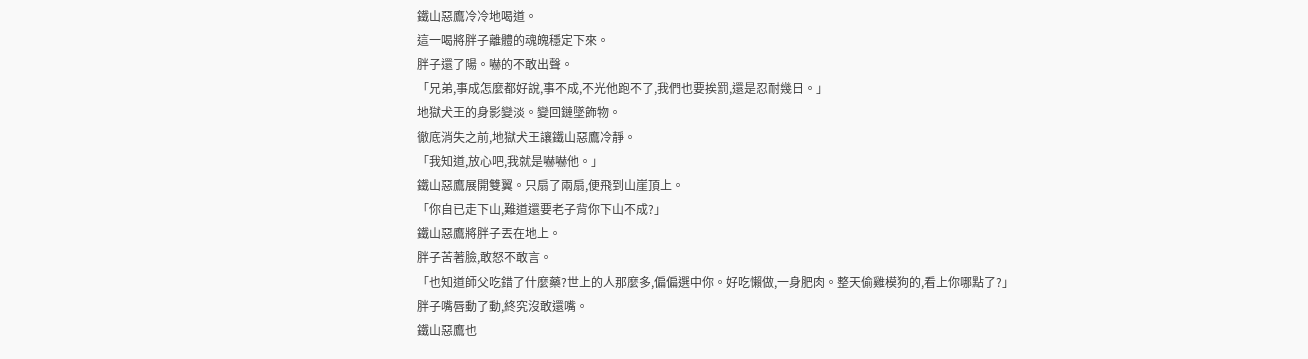鐵山惡鷹冷冷地喝道。
這一喝將胖子離體的魂魄穩定下來。
胖子還了陽。嚇的不敢出聲。
「兄弟,事成怎麼都好說,事不成,不光他跑不了,我們也要挨罰,還是忍耐幾日。」
地獄犬王的身影變淡。變回鏈墜飾物。
徹底消失之前,地獄犬王讓鐵山惡鷹冷靜。
「我知道,放心吧,我就是嚇嚇他。」
鐵山惡鷹展開雙翼。只扇了兩扇,便飛到山崖頂上。
「你自已走下山,難道還要老子背你下山不成?」
鐵山惡鷹將胖子丟在地上。
胖子苦著臉,敢怒不敢言。
「也知道師父吃錯了什麼藥?世上的人那麼多,偏偏選中你。好吃懶做,一身肥肉。整天偷雞模狗的,看上你哪點了?」
胖子嘴唇動了動,終究沒敢還嘴。
鐵山惡鷹也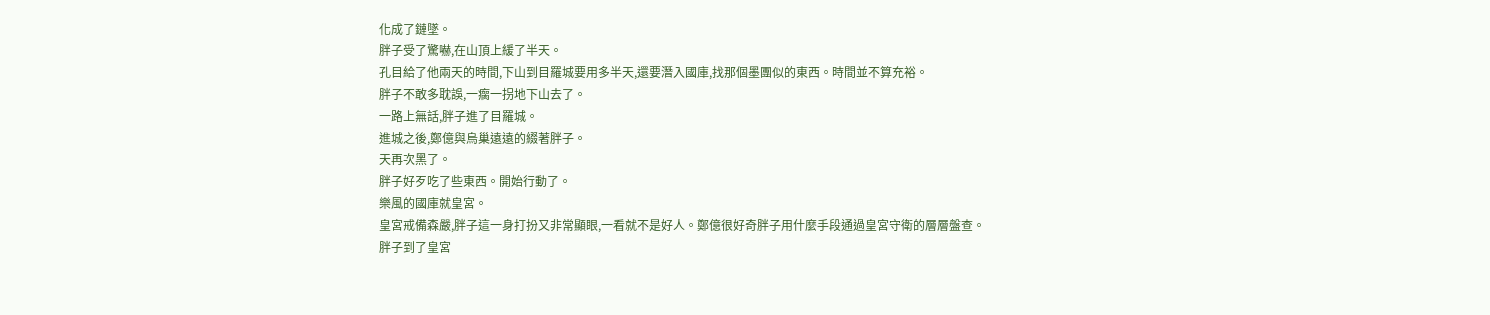化成了鏈墜。
胖子受了驚嚇,在山頂上緩了半天。
孔目給了他兩天的時間,下山到目羅城要用多半天,還要潛入國庫,找那個墨團似的東西。時間並不算充裕。
胖子不敢多耽誤,一瘸一拐地下山去了。
一路上無話,胖子進了目羅城。
進城之後,鄭億與烏巢遠遠的綴著胖子。
天再次黑了。
胖子好歹吃了些東西。開始行動了。
樂風的國庫就皇宮。
皇宮戒備森嚴,胖子這一身打扮又非常顯眼,一看就不是好人。鄭億很好奇胖子用什麼手段通過皇宮守衛的層層盤查。
胖子到了皇宮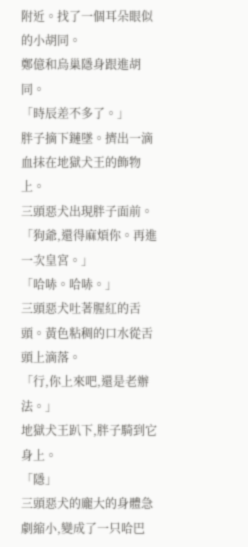附近。找了一個耳朵眼似的小胡同。
鄭億和烏巢隱身跟進胡同。
「時辰差不多了。」
胖子摘下鏈墜。擠出一滴血抹在地獄犬王的飾物上。
三頭惡犬出現胖子面前。
「狗爺,還得麻煩你。再進一次皇宮。」
「哈哧。哈哧。」
三頭惡犬吐著腥紅的舌頭。黃色粘稠的口水從舌頭上滴落。
「行,你上來吧,還是老辦法。」
地獄犬王趴下,胖子騎到它身上。
「隱」
三頭惡犬的龐大的身體急劇縮小,變成了一只哈巴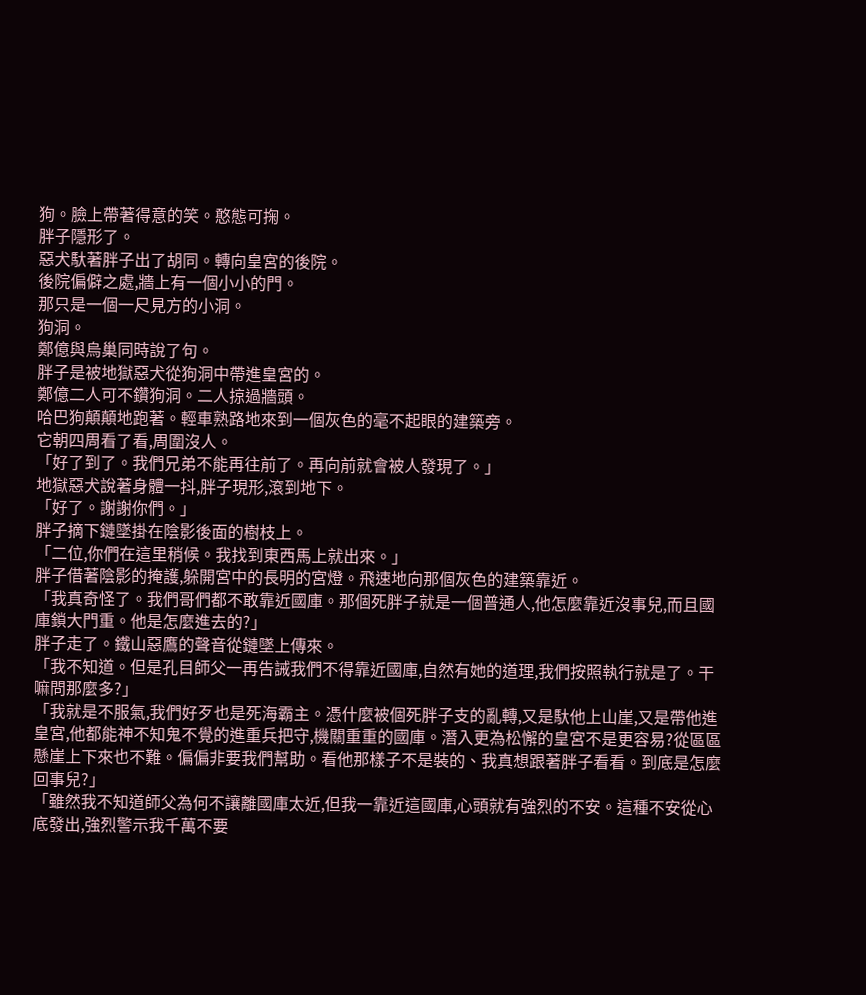狗。臉上帶著得意的笑。憨態可掬。
胖子隱形了。
惡犬馱著胖子出了胡同。轉向皇宮的後院。
後院偏僻之處,牆上有一個小小的門。
那只是一個一尺見方的小洞。
狗洞。
鄭億與烏巢同時說了句。
胖子是被地獄惡犬從狗洞中帶進皇宮的。
鄭億二人可不鑽狗洞。二人掠過牆頭。
哈巴狗顛顛地跑著。輕車熟路地來到一個灰色的毫不起眼的建築旁。
它朝四周看了看,周圍沒人。
「好了到了。我們兄弟不能再往前了。再向前就會被人發現了。」
地獄惡犬說著身體一抖,胖子現形,滾到地下。
「好了。謝謝你們。」
胖子摘下鏈墜掛在陰影後面的樹枝上。
「二位,你們在這里稍候。我找到東西馬上就出來。」
胖子借著陰影的掩護,躲開宮中的長明的宮燈。飛速地向那個灰色的建築靠近。
「我真奇怪了。我們哥們都不敢靠近國庫。那個死胖子就是一個普通人,他怎麼靠近沒事兒,而且國庫鎖大門重。他是怎麼進去的?」
胖子走了。鐵山惡鷹的聲音從鏈墜上傳來。
「我不知道。但是孔目師父一再告誡我們不得靠近國庫,自然有她的道理,我們按照執行就是了。干嘛問那麼多?」
「我就是不服氣,我們好歹也是死海霸主。憑什麼被個死胖子支的亂轉,又是馱他上山崖,又是帶他進皇宮,他都能神不知鬼不覺的進重兵把守,機關重重的國庫。潛入更為松懈的皇宮不是更容易?從區區懸崖上下來也不難。偏偏非要我們幫助。看他那樣子不是裝的、我真想跟著胖子看看。到底是怎麼回事兒?」
「雖然我不知道師父為何不讓離國庫太近,但我一靠近這國庫,心頭就有強烈的不安。這種不安從心底發出,強烈警示我千萬不要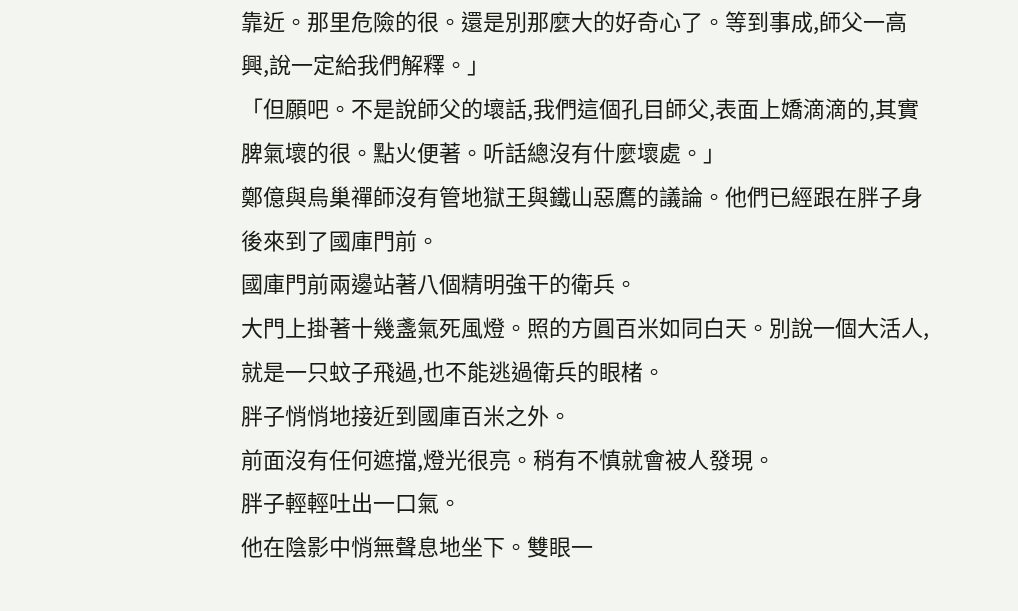靠近。那里危險的很。還是別那麼大的好奇心了。等到事成,師父一高興,說一定給我們解釋。」
「但願吧。不是說師父的壞話,我們這個孔目師父,表面上嬌滴滴的,其實脾氣壞的很。點火便著。听話總沒有什麼壞處。」
鄭億與烏巢禪師沒有管地獄王與鐵山惡鷹的議論。他們已經跟在胖子身後來到了國庫門前。
國庫門前兩邊站著八個精明強干的衛兵。
大門上掛著十幾盞氣死風燈。照的方圓百米如同白天。別說一個大活人,就是一只蚊子飛過,也不能逃過衛兵的眼楮。
胖子悄悄地接近到國庫百米之外。
前面沒有任何遮擋,燈光很亮。稍有不慎就會被人發現。
胖子輕輕吐出一口氣。
他在陰影中悄無聲息地坐下。雙眼一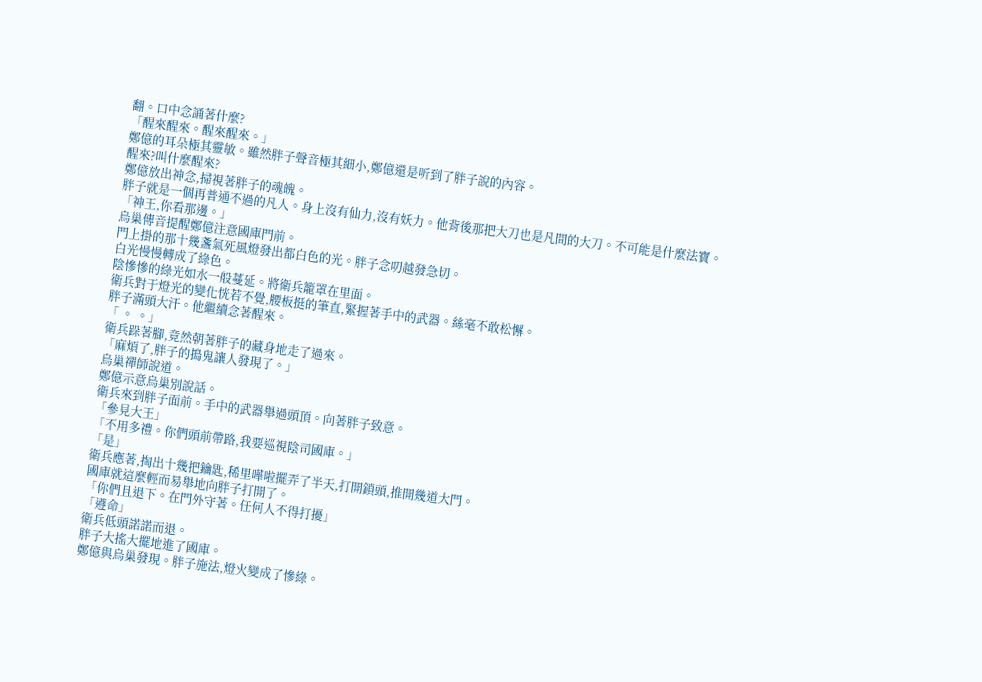翻。口中念誦著什麼?
「醒來醒來。醒來醒來。」
鄭億的耳朵極其靈敏。雖然胖子聲音極其細小,鄭億還是听到了胖子說的內容。
醒來?叫什麼醒來?
鄭億放出神念,掃視著胖子的魂魄。
胖子就是一個再普通不過的凡人。身上沒有仙力,沒有妖力。他背後那把大刀也是凡間的大刀。不可能是什麼法寶。
「神王,你看那邊。」
烏巢傳音提醒鄭億注意國庫門前。
門上掛的那十幾盞氣死風燈發出都白色的光。胖子念叨越發急切。
白光慢慢轉成了綠色。
陰慘慘的綠光如水一般蔓延。將衛兵籠罩在里面。
衛兵對于燈光的變化恍若不覺,腰板挺的筆直,緊握著手中的武器。絲毫不敢松懈。
胖子滿頭大汗。他繼續念著醒來。
「 。 。」
衛兵跺著腳,竟然朝著胖子的藏身地走了過來。
「麻煩了,胖子的搗鬼讓人發現了。」
烏巢禪師說道。
鄭億示意烏巢別說話。
衛兵來到胖子面前。手中的武器舉過頭頂。向著胖子致意。
「參見大王」
「不用多禮。你們頭前帶路,我要巡視陰司國庫。」
「是」
衛兵應著,掏出十幾把鑰匙,稀里嘩啦擺弄了半天,打開鎖頭,推開幾道大門。
國庫就這麼輕而易舉地向胖子打開了。
「你們且退下。在門外守著。任何人不得打擾」
「遵命」
衛兵低頭諾諾而退。
胖子大搖大擺地進了國庫。
鄭億與烏巢發現。胖子施法,燈火變成了慘綠。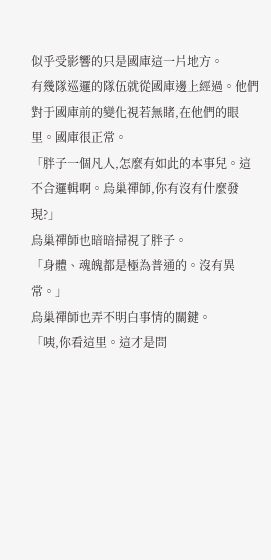似乎受影響的只是國庫這一片地方。
有幾隊巡邏的隊伍就從國庫邊上經過。他們對于國庫前的變化視若無睹,在他們的眼里。國庫很正常。
「胖子一個凡人,怎麼有如此的本事兒。這不合邏輯啊。烏巢禪師,你有沒有什麼發現?」
烏巢禪師也暗暗掃視了胖子。
「身體、魂魄都是極為普通的。沒有異常。」
烏巢禪師也弄不明白事情的關鍵。
「咦,你看這里。這才是問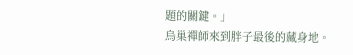題的關鍵。」
烏巢禪師來到胖子最後的藏身地。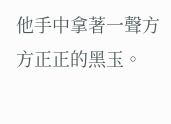他手中拿著一聲方方正正的黑玉。